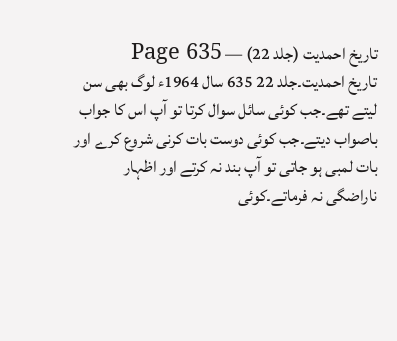تاریخ احمدیت (جلد 22) — Page 635
تاریخ احمدیت۔جلد 22 635 سال 1964ء لوگ بھی سن لیتے تھے۔جب کوئی سائل سوال کرتا تو آپ اس کا جواب باصواب دیتے۔جب کوئی دوست بات کرنی شروع کرے اور بات لمبی ہو جاتی تو آپ بند نہ کرتے اور اظہار ناراضگی نہ فرماتے۔کوئی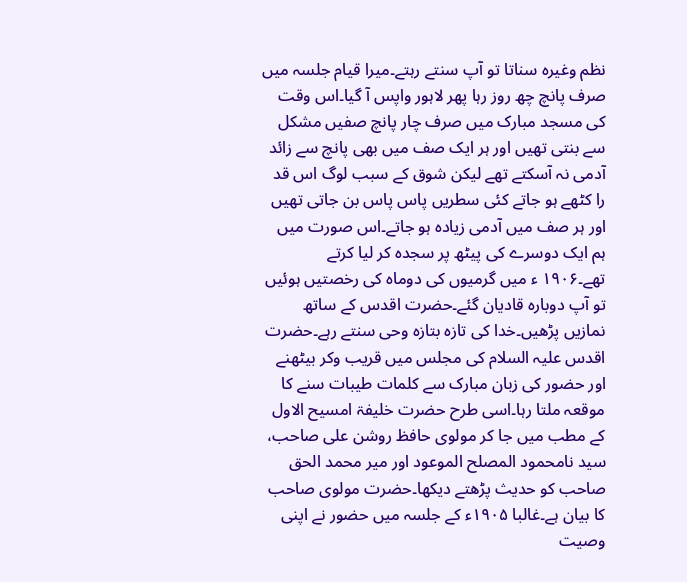نظم وغیرہ سناتا تو آپ سنتے رہتے۔میرا قیام جلسہ میں صرف پانچ چھ روز رہا پھر لاہور واپس آ گیا۔اس وقت کی مسجد مبارک میں صرف چار پانچ صفیں مشکل سے بنتی تھیں اور ہر ایک صف میں بھی پانچ سے زائد آدمی نہ آسکتے تھے لیکن شوق کے سبب لوگ اس قد را کٹھے ہو جاتے کئی سطریں پاس پاس بن جاتی تھیں اور ہر صف میں آدمی زیادہ ہو جاتے۔اس صورت میں ہم ایک دوسرے کی پیٹھ پر سجدہ کر لیا کرتے تھے۔۱۹۰۶ ء میں گرمیوں کی دوماہ کی رخصتیں ہوئیں تو آپ دوبارہ قادیان گئے۔حضرت اقدس کے ساتھ نمازیں پڑھیں۔خدا کی تازہ بتازہ وحی سنتے رہے۔حضرت اقدس علیہ السلام کی مجلس میں قریب وکر بیٹھنے اور حضور کی زبان مبارک سے کلمات طیبات سنے کا موقعہ ملتا رہا۔اسی طرح حضرت خلیفۃ امسیح الاول کے مطب میں جا کر مولوی حافظ روشن علی صاحب، سید نامحمود المصلح الموعود اور میر محمد الحق صاحب کو حدیث پڑھتے دیکھا۔حضرت مولوی صاحب کا بیان ہے۔غالبا ۱۹۰۵ء کے جلسہ میں حضور نے اپنی وصیت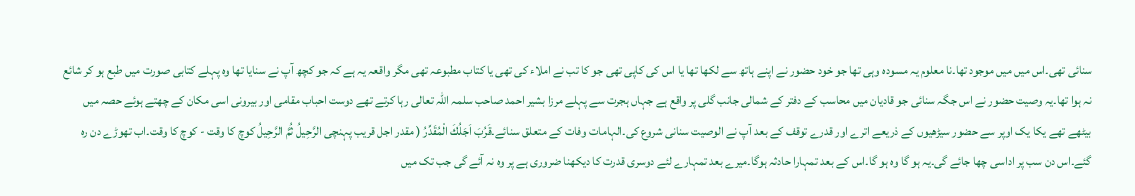سنائی تھی۔اس میں میں موجود تھا۔نا معلوم یہ مسودہ وہی تھا جو خود حضور نے اپنے ہاتھ سے لکھا تھا یا اس کی کاپی تھی جو کا تب نے املاء کی تھی یا کتاب مطبوعہ تھی مگر واقعہ یہ ہے کہ جو کچھ آپ نے سنایا تھا وہ پہلے کتابی صورت میں طبع ہو کر شائع نہ ہوا تھا۔یہ وصیت حضور نے اس جگہ سنائی جو قادیان میں محاسب کے دفتر کے شمالی جانب گلی پر واقع ہے جہاں ہجرت سے پہلے مرزا بشیر احمد صاحب سلمہ اللہ تعالی رہا کرتے تھے دوست احباب مقامی اور بیرونی اسی مکان کے چھتے ہوئے حصہ میں بیٹھے تھے یکا یک اوپر سے حضور سیڑھیوں کے ذریعے اترے اور قدرے توقف کے بعد آپ نے الوصیت سنانی شروع کی۔الہامات وفات کے متعلق سنائے۔قَرُبَ اَجَلُكَ الْمُقَدِّرُ ( مقدر اجل قريب پہنچی الرَّحِيلُ ثُمَّ الرَّحِيلُ کوچ کا وقت - کوچ کا وقت۔اب تھوڑے دن رہ گئے۔اس دن سب پر اداسی چھا جائے گی۔یہ ہو گا وہ ہو گا۔اس کے بعد تمہارا حادثہ ہوگا۔میرے بعد تمہارے لئے دوسری قدرت کا دیکھنا ضروری ہے پر وہ نہ آئے گی جب تک میں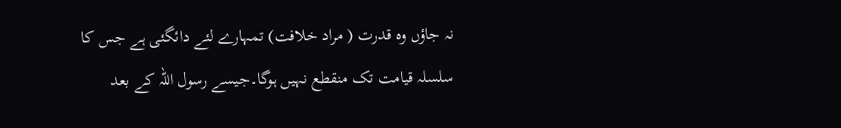نہ جاؤں وہ قدرت ( مراد خلافت) تمہارے لئے دائگئی ہے جس کا سلسلہ قیامت تک منقطع نہیں ہوگا۔جیسے رسول اللہ کے بعد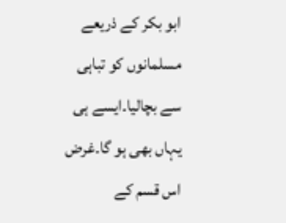ابو بکر کے ذریعے مسلمانوں کو تباہی سے بچالیا۔ایسے ہی یہاں بھی ہو گا۔غرض اس قسم کے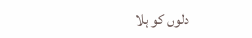دلوں کو ہلا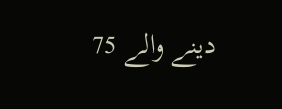دینے والے 75